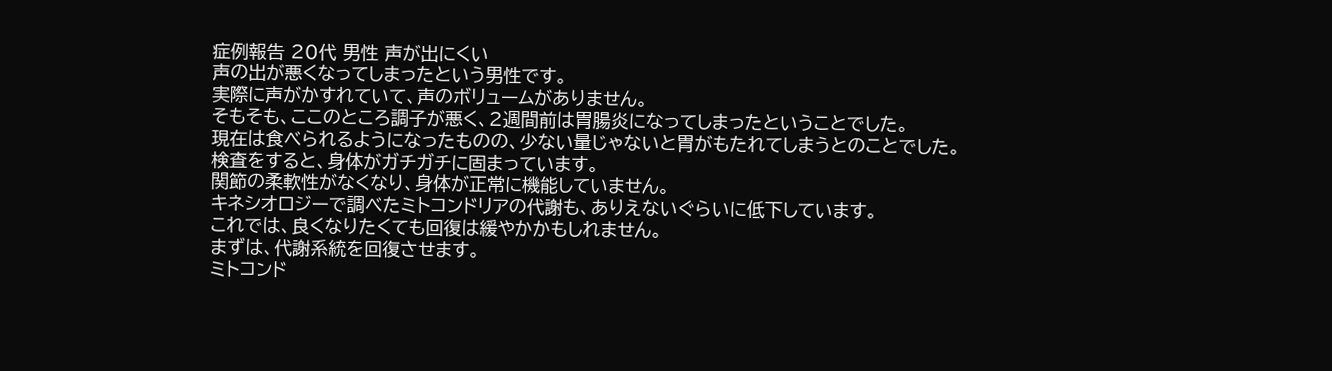症例報告 20代 男性 声が出にくい
声の出が悪くなってしまったという男性です。
実際に声がかすれていて、声のボリュームがありません。
そもそも、ここのところ調子が悪く、2週間前は胃腸炎になってしまったということでした。
現在は食べられるようになったものの、少ない量じゃないと胃がもたれてしまうとのことでした。
検査をすると、身体がガチガチに固まっています。
関節の柔軟性がなくなり、身体が正常に機能していません。
キネシオロジーで調べたミトコンドリアの代謝も、ありえないぐらいに低下しています。
これでは、良くなりたくても回復は緩やかかもしれません。
まずは、代謝系統を回復させます。
ミトコンド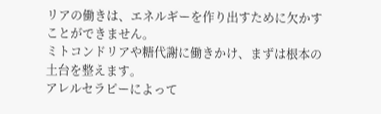リアの働きは、エネルギーを作り出すために欠かすことができません。
ミトコンドリアや糖代謝に働きかけ、まずは根本の土台を整えます。
アレルセラピーによって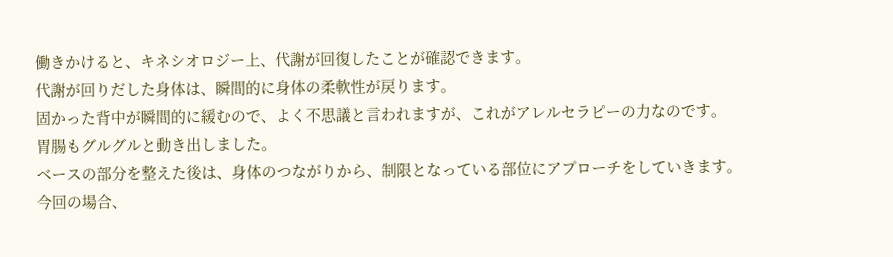働きかけると、キネシオロジー上、代謝が回復したことが確認できます。
代謝が回りだした身体は、瞬間的に身体の柔軟性が戻ります。
固かった背中が瞬間的に緩むので、よく不思議と言われますが、これがアレルセラピーの力なのです。
胃腸もグルグルと動き出しました。
ベースの部分を整えた後は、身体のつながりから、制限となっている部位にアプローチをしていきます。
今回の場合、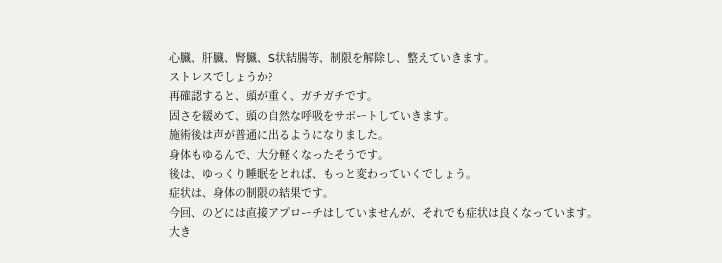心臓、肝臓、腎臓、S状結腸等、制限を解除し、整えていきます。
ストレスでしょうか?
再確認すると、頭が重く、ガチガチです。
固さを緩めて、頭の自然な呼吸をサポートしていきます。
施術後は声が普通に出るようになりました。
身体もゆるんで、大分軽くなったそうです。
後は、ゆっくり睡眠をとれば、もっと変わっていくでしょう。
症状は、身体の制限の結果です。
今回、のどには直接アプローチはしていませんが、それでも症状は良くなっています。
大き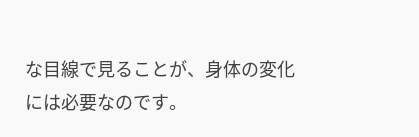な目線で見ることが、身体の変化には必要なのです。